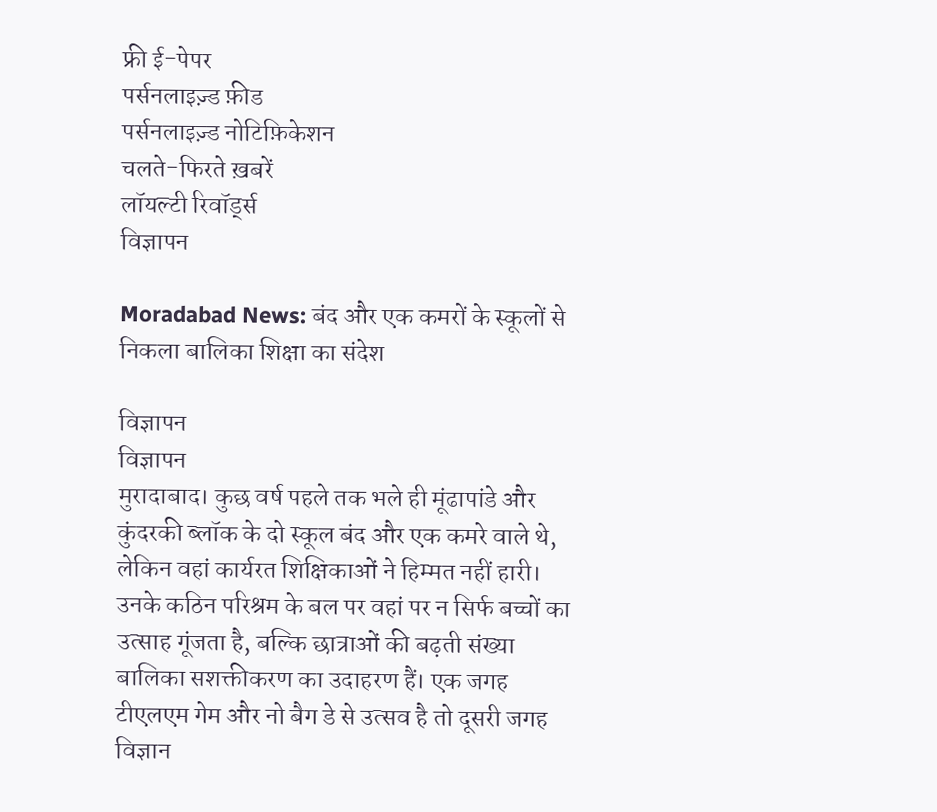फ्री ई-पेपर
पर्सनलाइज़्ड फ़ीड
पर्सनलाइज़्ड नोटिफ़िकेशन
चलते-फिरते ख़बरें
लॉयल्टी रिवॉर्ड्स
विज्ञापन

Moradabad News: बंद और एक कमरों के स्कूलों से निकला बालिका शिक्षा का संदेश

विज्ञापन
विज्ञापन
मुरादाबाद। कुछ वर्ष पहले तक भले ही मूंढापांडे और कुंदरकी ब्लॉक के दो स्कूल बंद और एक कमरे वाले थे, लेकिन वहां कार्यरत शिक्षिकाओं ने हिम्मत नहीं हारी। उनके कठिन परिश्रम के बल पर वहां पर न सिर्फ बच्चों का उत्साह गूंजता है, बल्कि छात्राओं की बढ़ती संख्या बालिका सशक्तीकरण का उदाहरण हैं। एक जगह टीएलएम गेम और नो बैग डे से उत्सव है तो दूसरी जगह विज्ञान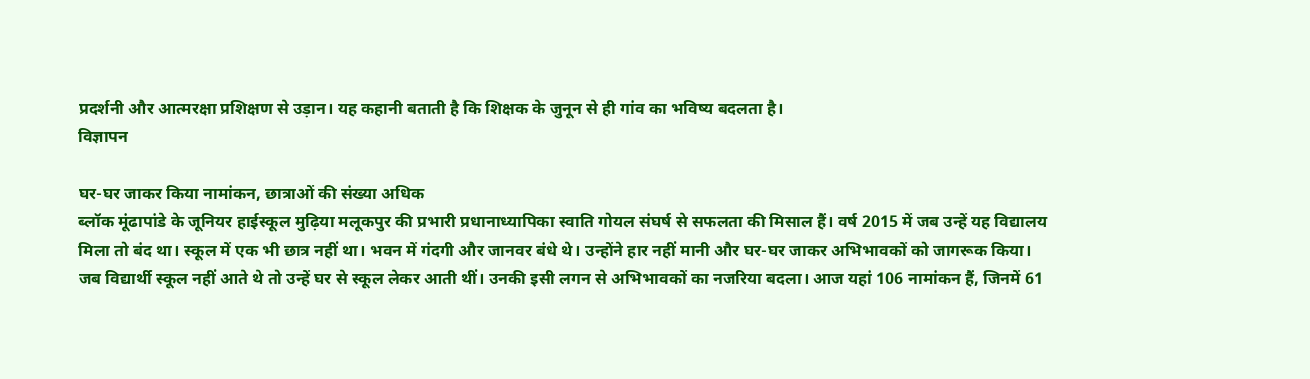प्रदर्शनी और आत्मरक्षा प्रशिक्षण से उड़ान। यह कहानी बताती है कि शिक्षक के जुनून से ही गांव का भविष्य बदलता है।
विज्ञापन

घर-घर जाकर किया नामांकन, छात्राओं की संख्या अधिक
ब्लॉक मूंढापांडे के जूनियर हाईस्कूल मुढ़िया मलूकपुर की प्रभारी प्रधानाध्यापिका स्वाति गोयल संघर्ष से सफलता की मिसाल हैं। वर्ष 2015 में जब उन्हें यह विद्यालय मिला तो बंद था। स्कूल में एक भी छात्र नहीं था। भवन में गंदगी और जानवर बंधे थे। उन्होंने हार नहीं मानी और घर-घर जाकर अभिभावकों को जागरूक किया। जब विद्यार्थी स्कूल नहीं आते थे तो उन्हें घर से स्कूल लेकर आती थीं। उनकी इसी लगन से अभिभावकों का नजरिया बदला। आज यहां 106 नामांकन हैं, जिनमें 61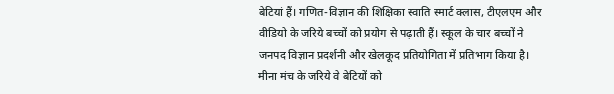बेटियां हैं। गणित-विज्ञान की शिक्षिका स्वाति स्मार्ट क्लास, टीएलएम और वीडियो के जरिये बच्चों को प्रयोग से पढ़ाती हैं। स्कूल के चार बच्चों ने जनपद विज्ञान प्रदर्शनी और खेलकूद प्रतियोगिता में प्रतिभाग किया है। मीना मंच के जरिये वे बेटियों को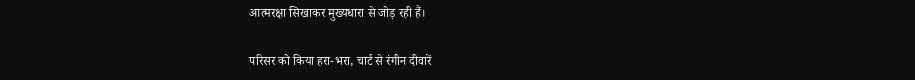आत्मरक्षा सिखाकर मुख्यधारा से जोड़ रही हैं।

परिसर को किया हरा-भरा, चार्ट से रंगीन दीवारें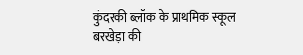कुंदरकी ब्लॉक के प्राथमिक स्कूल बरखेड़ा की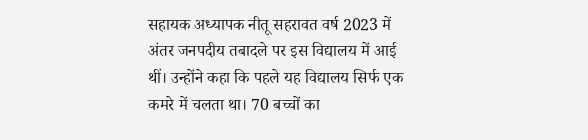सहायक अध्यापक नीतू सहरावत वर्ष 2023 में अंतर जनपदीय तबादले पर इस विद्यालय में आई थीं। उन्होंने कहा कि पहले यह विद्यालय सिर्फ एक कमरे में चलता था। 70 बच्चों का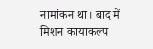नामांकन था। बाद में मिशन कायाकल्प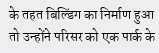के तहत बिल्डिंग का निर्माण हुआ तो उन्होंने परिसर को एक पार्क के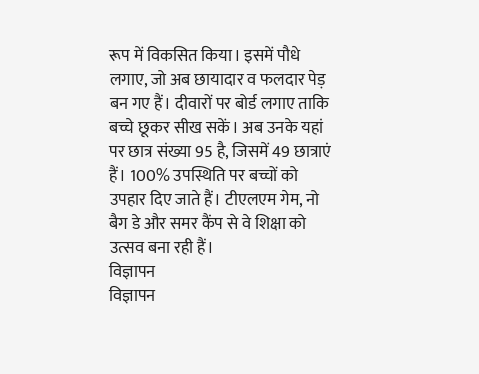रूप में विकसित किया। इसमें पौधे लगाए, जो अब छायादार व फलदार पेड़ बन गए हैं। दीवारों पर बोर्ड लगाए ताकि बच्चे छूकर सीख सकें। अब उनके यहां पर छात्र संख्या 95 है, जिसमें 49 छात्राएं हैं। 100% उपस्थिति पर बच्चों को उपहार दिए जाते हैं। टीएलएम गेम, नो बैग डे और समर कैंप से वे शिक्षा को उत्सव बना रही हैं।
विज्ञापन
विज्ञापन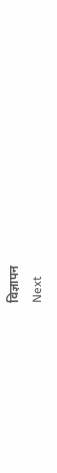विज्ञापन
Next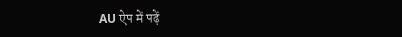AU ऐप में पढ़ें